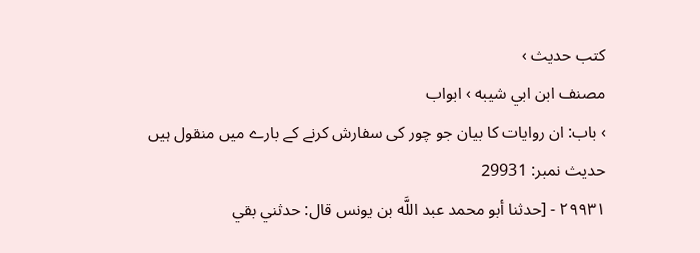کتب حدیث ›
مصنف ابن ابي شيبه › ابواب
› باب: ان روایات کا بیان جو چور کی سفارش کرنے کے بارے میں منقول ہیں
حدیث نمبر: 29931
٢٩٩٣١ - [حدثنا أبو محمد عبد اللَّه بن يونس قال: حدثني بقي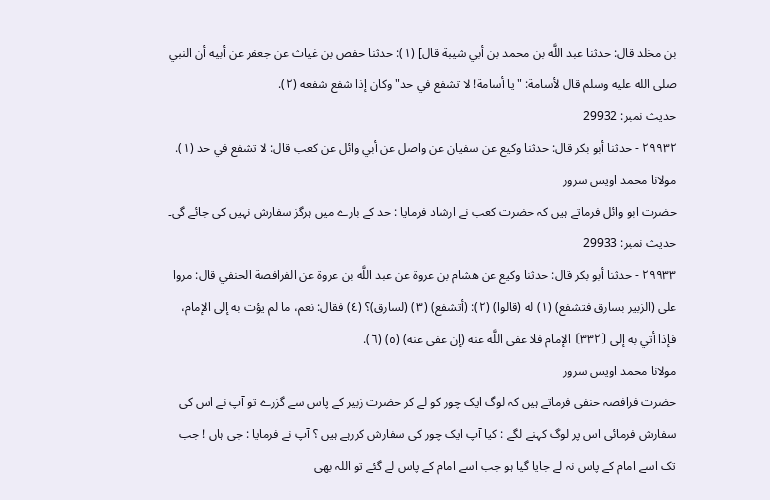بن مخلد قال: حدثنا عبد اللَّه بن محمد بن أبي شيبة قال] (١): حدثنا حفص بن غياث عن جعفر عن أبيه أن النبي صلى الله عليه وسلم قال لأسامة: "يا أسامة! لا تشفع في حد" وكان إذا شفع شفعه (٢).
حدیث نمبر: 29932
٢٩٩٣٢ - حدثنا أبو بكر قال: حدثنا وكيع عن سفيان عن واصل عن أبي وائل عن كعب قال: لا تشفع في حد (١).
مولانا محمد اویس سرور
حضرت ابو وائل فرماتے ہیں کہ حضرت کعب نے ارشاد فرمایا : حد کے بارے میں ہرگز سفارش نہیں کی جائے گی۔
حدیث نمبر: 29933
٢٩٩٣٣ - حدثنا أبو بكر قال: حدثنا وكيع عن هشام بن عروة عن عبد اللَّه بن عروة عن الفرافصة الحنفي قال: مروا على (الزبير بسارق فتشفع) (١) له (قالوا) (٢): (أتشفع) (٣) (لسارق)؟ (٤) فقال: نعم، ما لم يؤت به إلى الإمام، فإذا أتي به إلى ⦗٣٣٢⦘ الإمام فلا عفى اللَّه عنه (إن عفى عنه) (٥) (٦).
مولانا محمد اویس سرور
حضرت فرافصہ حنفی فرماتے ہیں کہ لوگ ایک چور کو لے کر حضرت زبیر کے پاس سے گزرے تو آپ نے اس کی سفارش فرمائی اس پر لوگ کہنے لگے : کیا آپ ایک چور کی سفارش کررہے ہیں ؟ آپ نے فرمایا : جی ہاں ! جب تک اسے امام کے پاس نہ لے جایا گیا ہو جب اسے امام کے پاس لے گئے تو اللہ بھی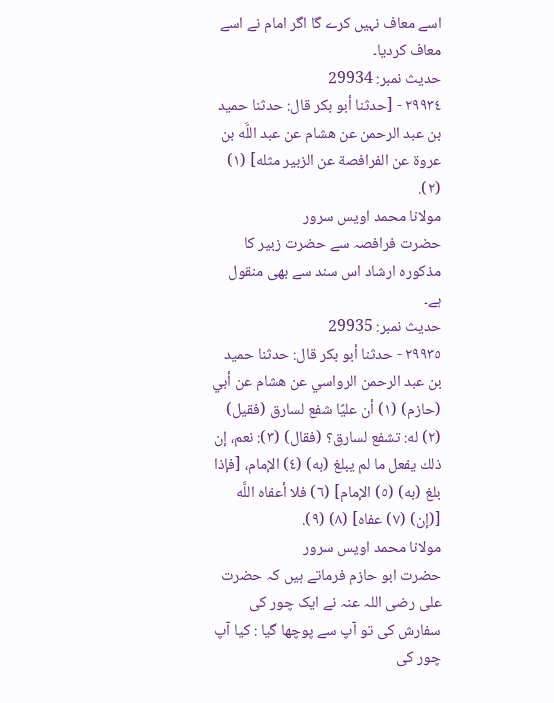اسے معاف نہیں کرے گا اگر امام نے اسے معاف کردیا۔
حدیث نمبر: 29934
٢٩٩٣٤ - [حدثنا أبو بكر قال: حدثنا حميد بن عبد الرحمن عن هشام عن عبد اللَّه بن عروة عن الفرافصة عن الزبير مثله] (١) (٢).
مولانا محمد اویس سرور
حضرت فرافصہ سے حضرت زبیر کا مذکورہ ارشاد اس سند سے بھی منقول ہے۔
حدیث نمبر: 29935
٢٩٩٣٥ - حدثنا أبو بكر قال: حدثنا حميد بن عبد الرحمن الرواسي عن هشام عن أبي (حازم) (١) أن عليًا شفع لسارق (فقيل) (٢) له: تشفع لسارق؟ (فقال) (٣): نعم، إن ذلك يفعل ما لم يبلغ (به) (٤) الإمام، [فإذا بلغ (به) (٥) الإمام] (٦) فلا أعفاه اللَّه [(إن) (٧) عفاه] (٨) (٩).
مولانا محمد اویس سرور
حضرت ابو حازم فرماتے ہیں کہ حضرت علی رضی اللہ عنہ نے ایک چور کی سفارش کی تو آپ سے پوچھا گیا : کیا آپ چور کی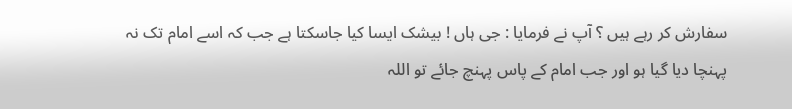سفارش کر رہے ہیں ؟ آپ نے فرمایا : جی ہاں ! بیشک ایسا کیا جاسکتا ہے جب کہ اسے امام تک نہ پہنچا دیا گیا ہو اور جب امام کے پاس پہنچ جائے تو اللہ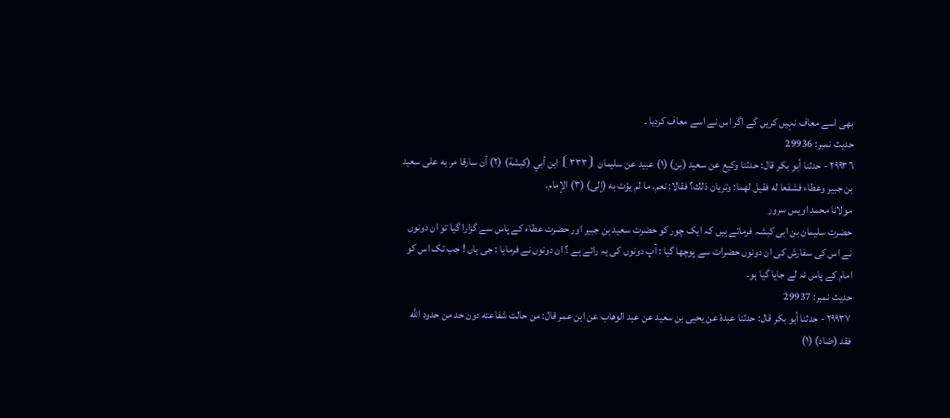بھی اسے معاف نہیں کریں گے اگر اس نے اسے معاف کردیا ۔
حدیث نمبر: 29936
٢٩٩٣٦ - حدثنا أبو بكر قال: حدثنا وكيع عن سعيد (بن) (١) عبيد عن سليمان ⦗٣٣٣⦘ ابن أبي (كبشة) (٢) أن سارقا مر به على سعيد بن جبير وعطاء فشفعا له فقيل لهما: وتريان ذلك؟ فقالا: نعم، ما لم يؤت به (إلى) (٣) الإمام.
مولانا محمد اویس سرور
حضرت سلیمان بن ابی کبشہ فرماتے ہیں کہ ایک چور کو حضرت سعید بن جبیر اور حضرت عطاء کے پاس سے گزارا گیا تو ان دونوں نے اس کی سفارش کی ان دونوں حضرات سے پوچھا گیا : آپ دونوں کی یہ رائے ہے ؟ ان دونوں نے فرمایا : جی ہاں ! جب تک اس کو امام کے پاس نہ لے جایا گیا ہو۔
حدیث نمبر: 29937
٢٩٩٣٧ - حدثنا أبو بكر قال: حدثنا عبدة عن يحيى بن سعيد عن عبد الوهاب عن ابن عمر قال: من حالت شفاعته دون حد من حدود اللَّه فقد (ضاد) (١)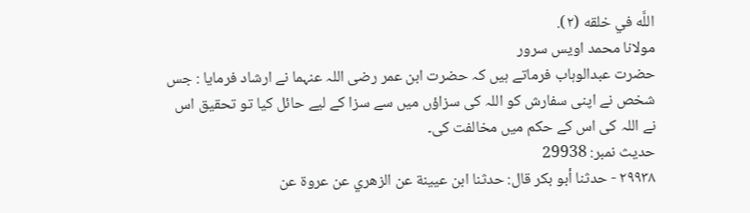اللَّه في خلقه (٢).
مولانا محمد اویس سرور
حضرت عبدالوہاب فرماتے ہیں کہ حضرت ابن عمر رضی اللہ عنہما نے ارشاد فرمایا : جس شخص نے اپنی سفارش کو اللہ کی سزاؤں میں سے سزا کے لیے حائل کیا تو تحقیق اس نے اللہ کی اس کے حکم میں مخالفت کی۔
حدیث نمبر: 29938
٢٩٩٣٨ - حدثنا أبو بكر قال: حدثنا ابن عيينة عن الزهري عن عروة عن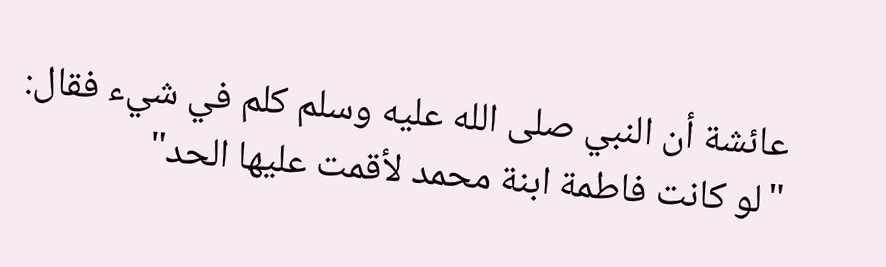عائشة أن النبي صلى الله عليه وسلم كلم في شيء فقال: "لو كانت فاطمة ابنة محمد لأقمت عليها الحد"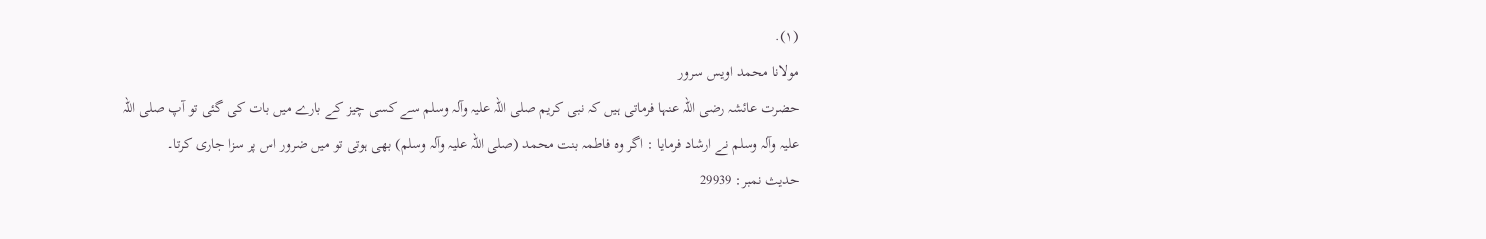(١).
مولانا محمد اویس سرور
حضرت عائشہ رضی اللہ عنہا فرماتی ہیں کہ نبی کریم صلی اللہ علیہ وآلہ وسلم سے کسی چیز کے بارے میں بات کی گئی تو آپ صلی اللہ علیہ وآلہ وسلم نے ارشاد فرمایا : اگر وہ فاطمہ بنت محمد (صلی اللہ علیہ وآلہ وسلم) بھی ہوتی تو میں ضرور اس پر سزا جاری کرتا۔
حدیث نمبر: 29939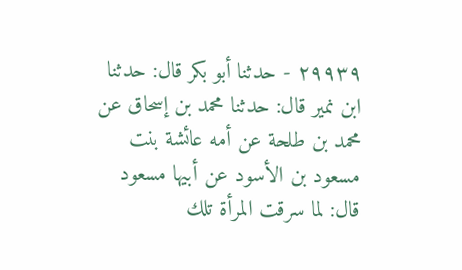٢٩٩٣٩ - حدثنا أبو بكر قال: حدثنا ابن نمير قال: حدثنا محمد بن إسحاق عن محمد بن طلحة عن أمه عائشة بنت مسعود بن الأسود عن أبيها مسعود قال: لما سرقت المرأة تلك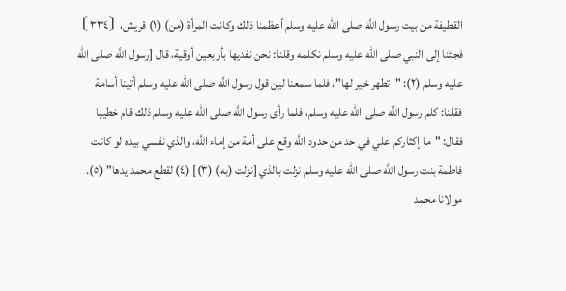القطيفة من بيت رسول اللَّه صلى الله عليه وسلم أعظمنا ذلك وكانت المرأة (من) (١) قريش، ⦗٣٣٤⦘ فجئنا إلى النبي صلى الله عليه وسلم نكلمه وقلنا: نحن نفديها بأربعين أوقية، قال [رسول اللَّه صلى الله عليه وسلم (٢): "تطهر خير لها"، فلما سمعنا لين قول رسول اللَّه صلى الله عليه وسلم أتينا أسامة فقلنا: كلم رسول اللَّه صلى الله عليه وسلم، فلما رأى رسول اللَّه صلى الله عليه وسلم ذلك قام خطيبا فقال: "ما إكثاركم علي في حد من حدود اللَّه وقع على أمة من إماء اللَّه، والذي نفسي بيده لو كانت فاطمة بنت رسول اللَّه صلى الله عليه وسلم نزلت بالذي [نزلت (به) (٣)] (٤) لقطع محمد يدها" (٥).
مولانا محمد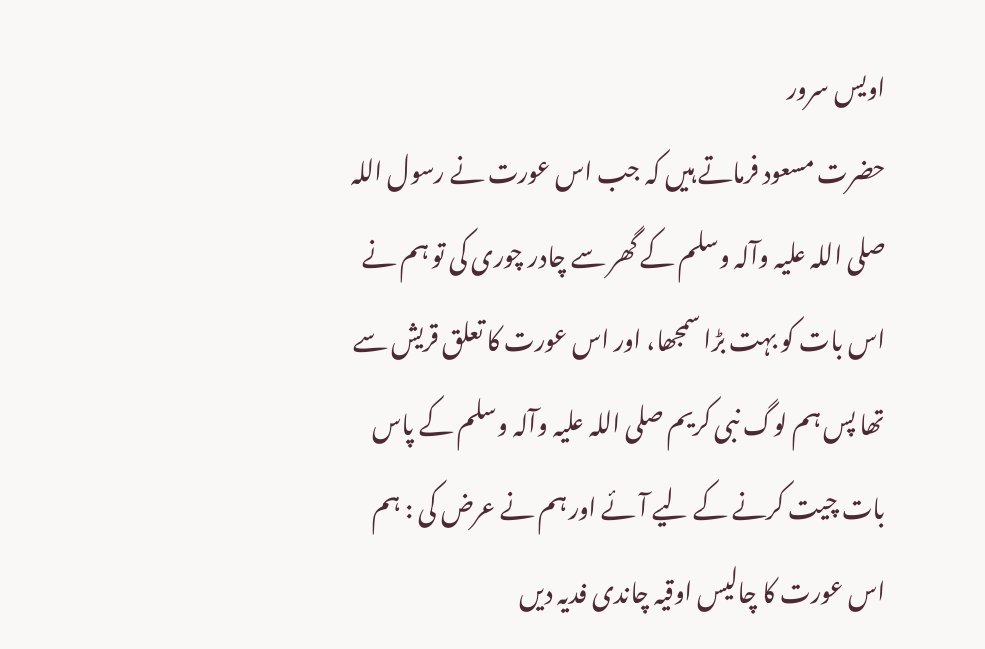اویس سرور
حضرت مسعود فرماتے ہیں کہ جب اس عورت نے رسول اللہ صلی اللہ علیہ وآلہ وسلم کے گھر سے چادر چوری کی تو ہم نے اس بات کو بہت بڑا سمجھا، اور اس عورت کا تعلق قریش سے تھا پس ہم لوگ نبی کریم صلی اللہ علیہ وآلہ وسلم کے پاس بات چیت کرنے کے لیے آئے اور ہم نے عرض کی : ہم اس عورت کا چالیس اوقیہ چاندی فدیہ دیں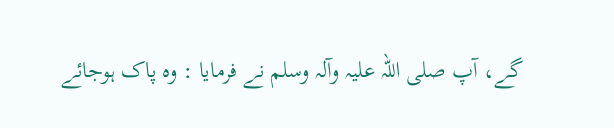گے، آپ صلی اللہ علیہ وآلہ وسلم نے فرمایا : وہ پاک ہوجائے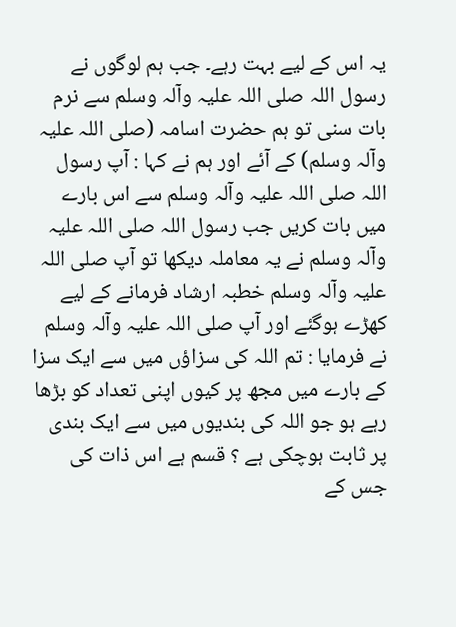یہ اس کے لیے بہت رہے۔ جب ہم لوگوں نے رسول اللہ صلی اللہ علیہ وآلہ وسلم سے نرم بات سنی تو ہم حضرت اسامہ (صلی اللہ علیہ وآلہ وسلم) کے آئے اور ہم نے کہا : آپ رسول اللہ صلی اللہ علیہ وآلہ وسلم سے اس بارے میں بات کریں جب رسول اللہ صلی اللہ علیہ وآلہ وسلم نے یہ معاملہ دیکھا تو آپ صلی اللہ علیہ وآلہ وسلم خطبہ ارشاد فرمانے کے لیے کھڑے ہوگئے اور آپ صلی اللہ علیہ وآلہ وسلم نے فرمایا : تم اللہ کی سزاؤں میں سے ایک سزا کے بارے میں مجھ پر کیوں اپنی تعداد کو بڑھا رہے ہو جو اللہ کی بندیوں میں سے ایک بندی پر ثابت ہوچکی ہے ؟ قسم ہے اس ذات کی جس کے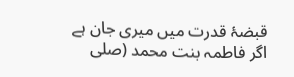قبضۂ قدرت میں میری جان ہے اگر فاطمہ بنت محمد (صلی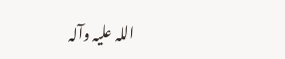اللہ علیہ وآلہ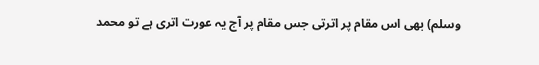وسلم) بھی اس مقام پر اترتی جس مقام پر آج یہ عورت اتری ہے تو محمد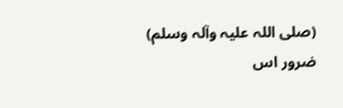(صلی اللہ علیہ وآلہ وسلم) ضرور اس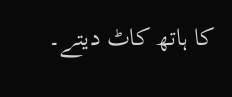کا ہاتھ کاٹ دیتے۔